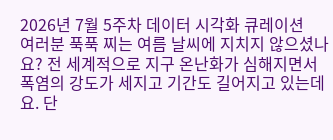2026년 7월 5주차 데이터 시각화 큐레이션
여러분 푹푹 찌는 여름 날씨에 지치지 않으셨나요? 전 세계적으로 지구 온난화가 심해지면서 폭염의 강도가 세지고 기간도 길어지고 있는데요. 단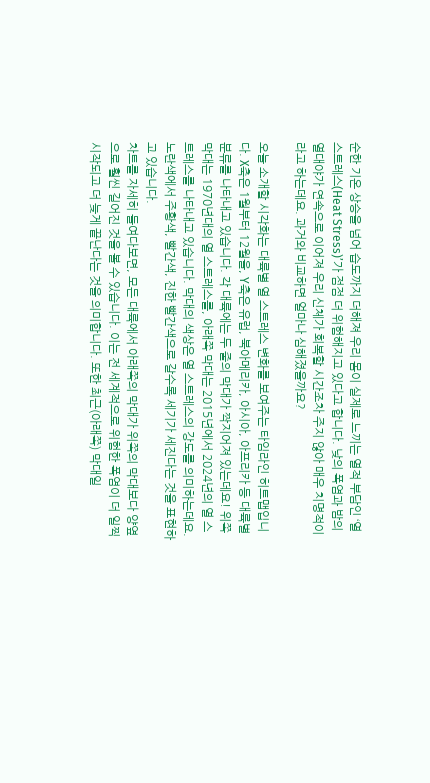순한 기온 상승을 넘어 습도까지 더해져 우리 몸이 실제로 느끼는 열적 부담인 ‘열 스트레스(Heat Stress)’가 점점 더 위험해지고 있다고 합니다. 낮의 폭염과 밤의 열대야가 연속으로 이어져 우리 신체가 회복할 시간조차 주지 않아 매우 치명적이라고 하는데요. 과거와 비교하면 얼마나 심해졌을까요?

오늘 소개할 시각화는 대륙별 열 스트레스 변화를 보여주는 타임라인 히트맵입니다. X축은 1월부터 12월을, Y축은 유럽, 북아메리카, 아시아, 아프리카 등 대륙별 분류를 나타내고 있습니다. 각 대륙에는 두 줄의 막대가 짝지어져 있는데요! 위쪽 막대는 1970년대의 열 스트레스를, 아래쪽 막대는 2015년에서 2024년의 열 스트레스를 나타내고 있습니다. 막대의 색상은 열 스트레스의 강도를 의미하는데요. 노란색에서 주황색, 빨간색, 진한 빨간색으로 갈수록 세기가 세진다는 것을 표현하고 있습니다.
차트를 자세히 들여다보면, 모든 대륙에서 아래쪽의 막대가 위쪽의 막대보다 양옆으로 훨씬 길어진 것을 볼 수 있습니다. 이는 전 세계적으로 위험한 폭염이 더 일찍 시작되고 더 늦게 끝난다는 것을 의미합니다. 또한 최근(아래쪽) 막대일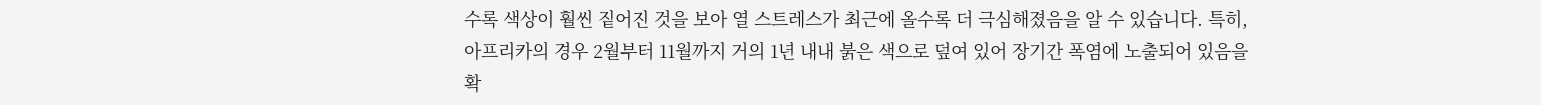수록 색상이 훨씬 짙어진 것을 보아 열 스트레스가 최근에 올수록 더 극심해졌음을 알 수 있습니다. 특히, 아프리카의 경우 2월부터 11월까지 거의 1년 내내 붉은 색으로 덮여 있어 장기간 폭염에 노출되어 있음을 확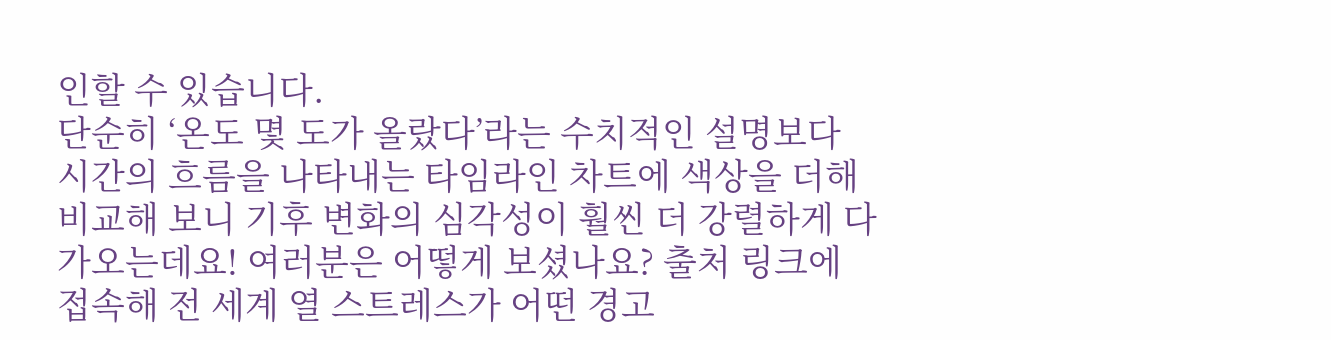인할 수 있습니다.
단순히 ‘온도 몇 도가 올랐다’라는 수치적인 설명보다 시간의 흐름을 나타내는 타임라인 차트에 색상을 더해 비교해 보니 기후 변화의 심각성이 훨씬 더 강렬하게 다가오는데요! 여러분은 어떻게 보셨나요? 출처 링크에 접속해 전 세계 열 스트레스가 어떤 경고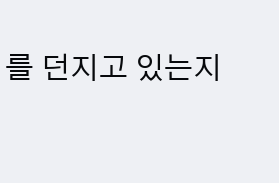를 던지고 있는지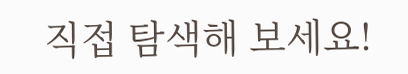직접 탐색해 보세요!